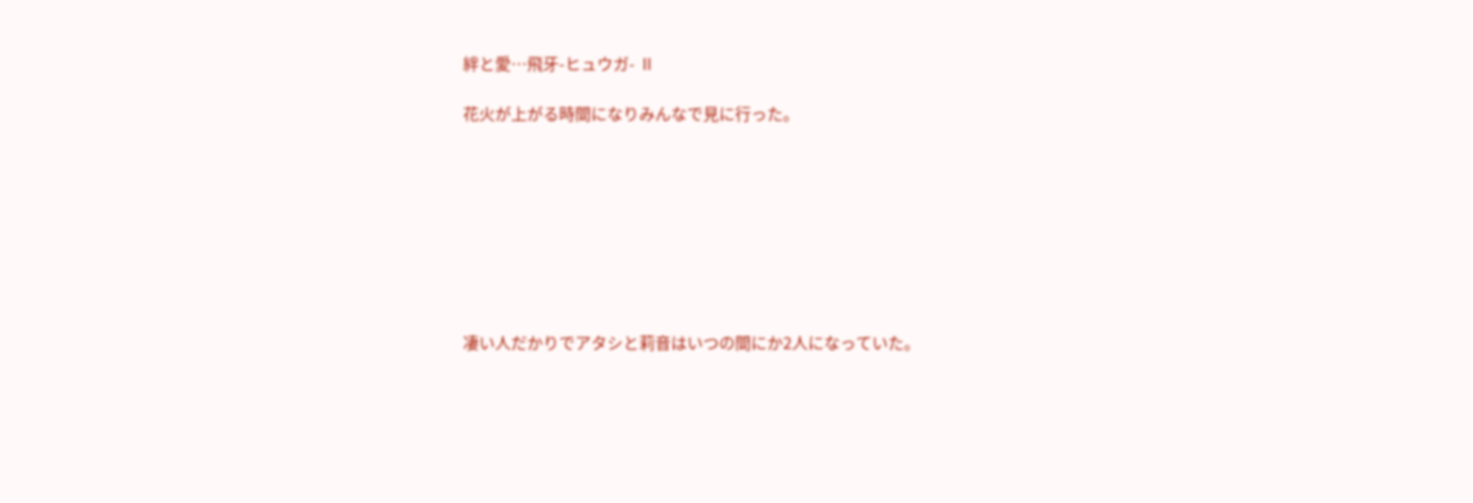絆と愛…飛牙-ヒュウガ- Ⅱ

花火が上がる時間になりみんなで見に行った。








凄い人だかりでアタシと莉音はいつの間にか2人になっていた。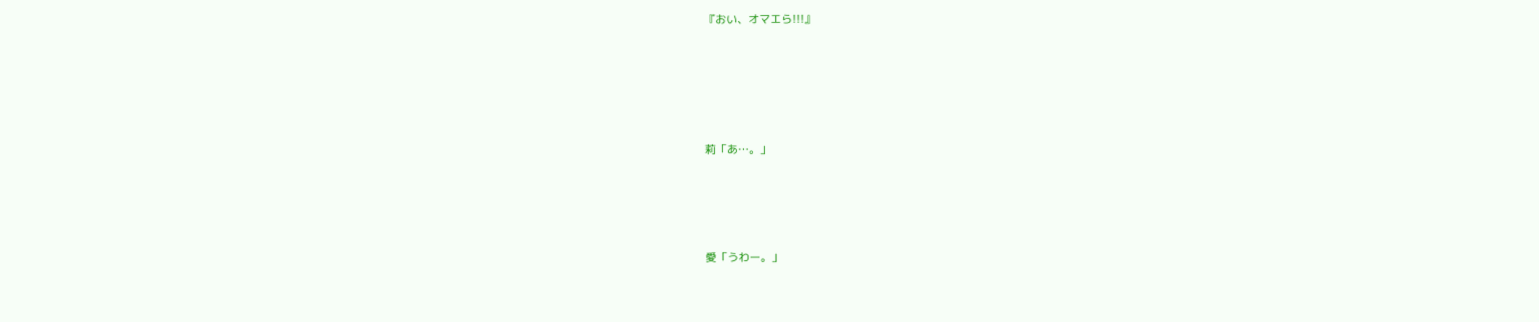『おい、オマエら!!!』





莉「あ…。」




愛「うわー。」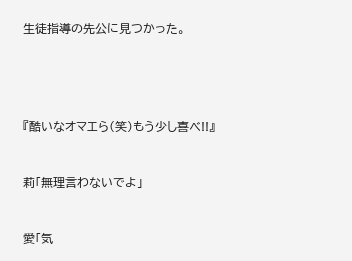生徒指導の先公に見つかった。






『酷いなオマエら(笑)もう少し喜べ!!』



莉「無理言わないでよ」



愛「気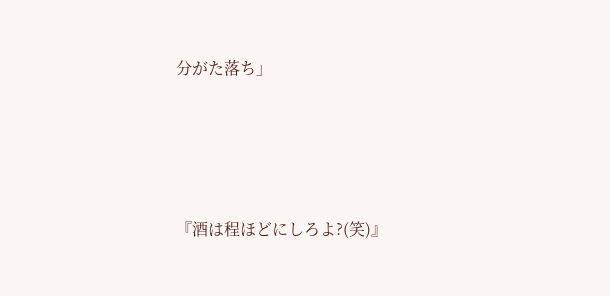分がた落ち」




『酒は程ほどにしろよ?(笑)』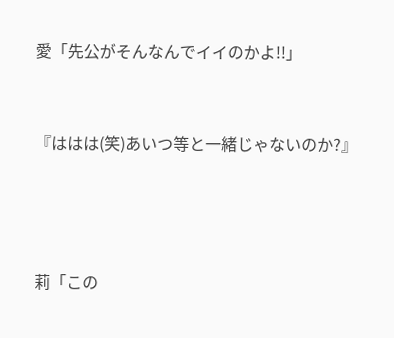愛「先公がそんなんでイイのかよ!!」



『ははは(笑)あいつ等と一緒じゃないのか?』





莉「この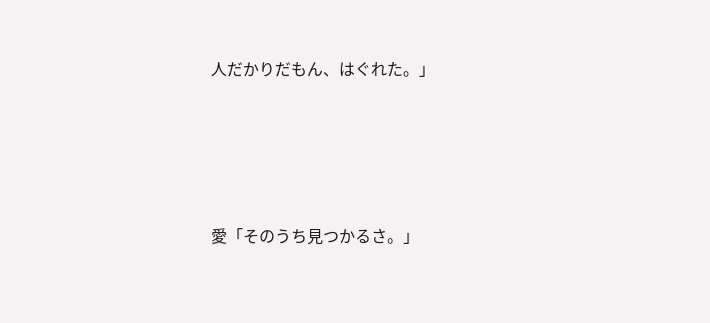人だかりだもん、はぐれた。」




愛「そのうち見つかるさ。」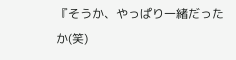『そうか、やっぱり一緒だったか(笑)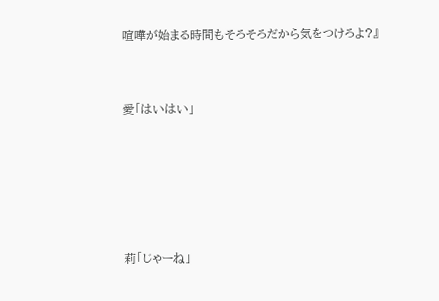喧嘩が始まる時間もそろそろだから気をつけろよ?』



愛「はいはい」







莉「じゃーね」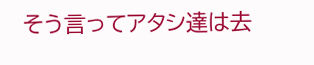そう言ってアタシ達は去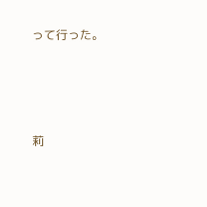って行った。






莉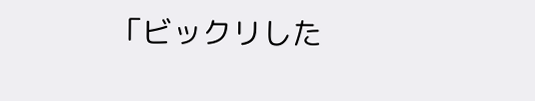「ビックリした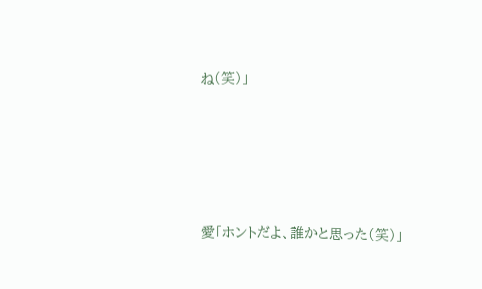ね(笑)」





愛「ホントだよ、誰かと思った(笑)」